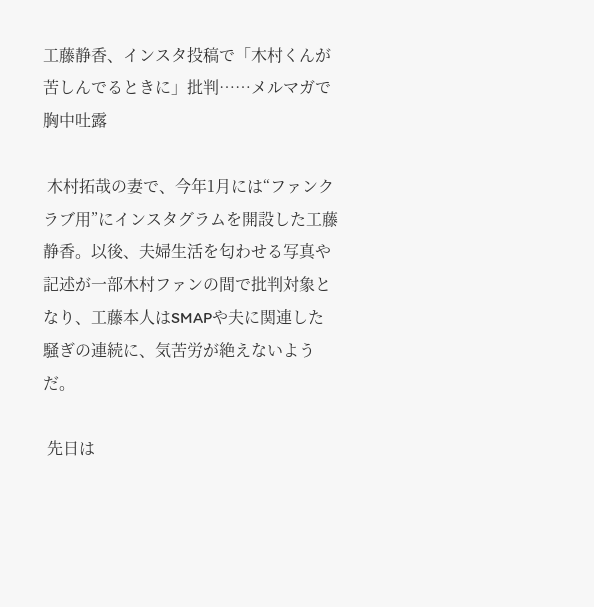工藤静香、インスタ投稿で「木村くんが苦しんでるときに」批判……メルマガで胸中吐露

 木村拓哉の妻で、今年1月には“ファンクラブ用”にインスタグラムを開設した工藤静香。以後、夫婦生活を匂わせる写真や記述が一部木村ファンの間で批判対象となり、工藤本人はSMAPや夫に関連した騒ぎの連続に、気苦労が絶えないようだ。

 先日は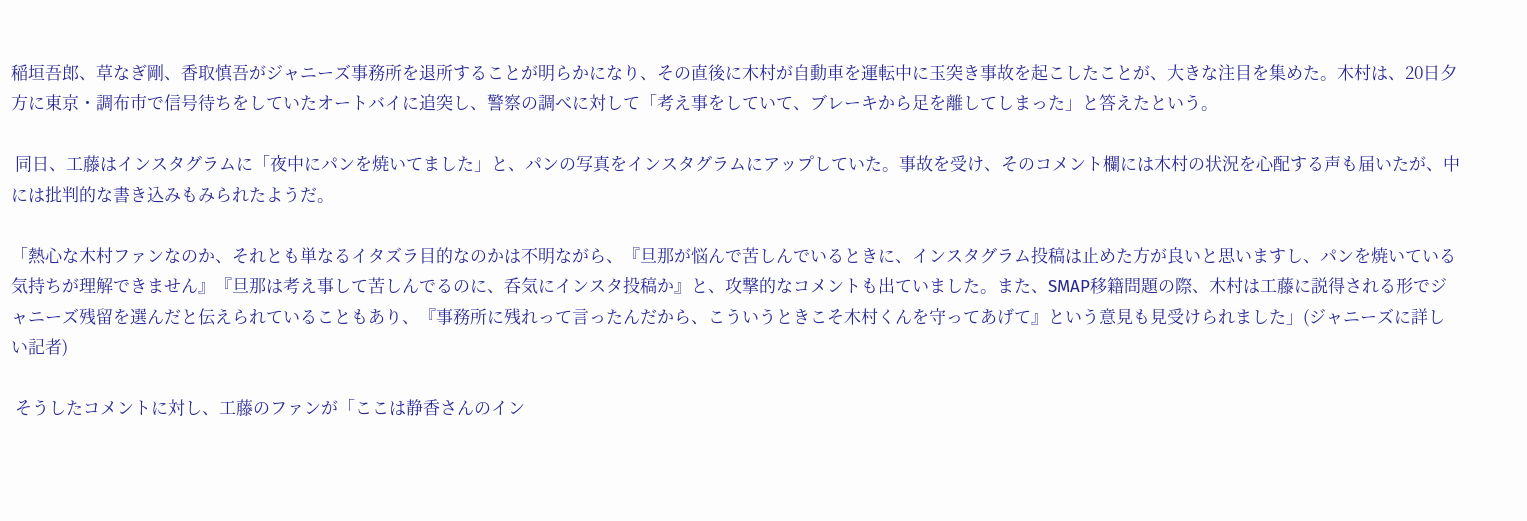稲垣吾郎、草なぎ剛、香取慎吾がジャニーズ事務所を退所することが明らかになり、その直後に木村が自動車を運転中に玉突き事故を起こしたことが、大きな注目を集めた。木村は、20日夕方に東京・調布市で信号待ちをしていたオートバイに追突し、警察の調べに対して「考え事をしていて、ブレーキから足を離してしまった」と答えたという。

 同日、工藤はインスタグラムに「夜中にパンを焼いてました」と、パンの写真をインスタグラムにアップしていた。事故を受け、そのコメント欄には木村の状況を心配する声も届いたが、中には批判的な書き込みもみられたようだ。

「熱心な木村ファンなのか、それとも単なるイタズラ目的なのかは不明ながら、『旦那が悩んで苦しんでいるときに、インスタグラム投稿は止めた方が良いと思いますし、パンを焼いている気持ちが理解できません』『旦那は考え事して苦しんでるのに、呑気にインスタ投稿か』と、攻撃的なコメントも出ていました。また、SMAP移籍問題の際、木村は工藤に説得される形でジャニーズ残留を選んだと伝えられていることもあり、『事務所に残れって言ったんだから、こういうときこそ木村くんを守ってあげて』という意見も見受けられました」(ジャニーズに詳しい記者)

 そうしたコメントに対し、工藤のファンが「ここは静香さんのイン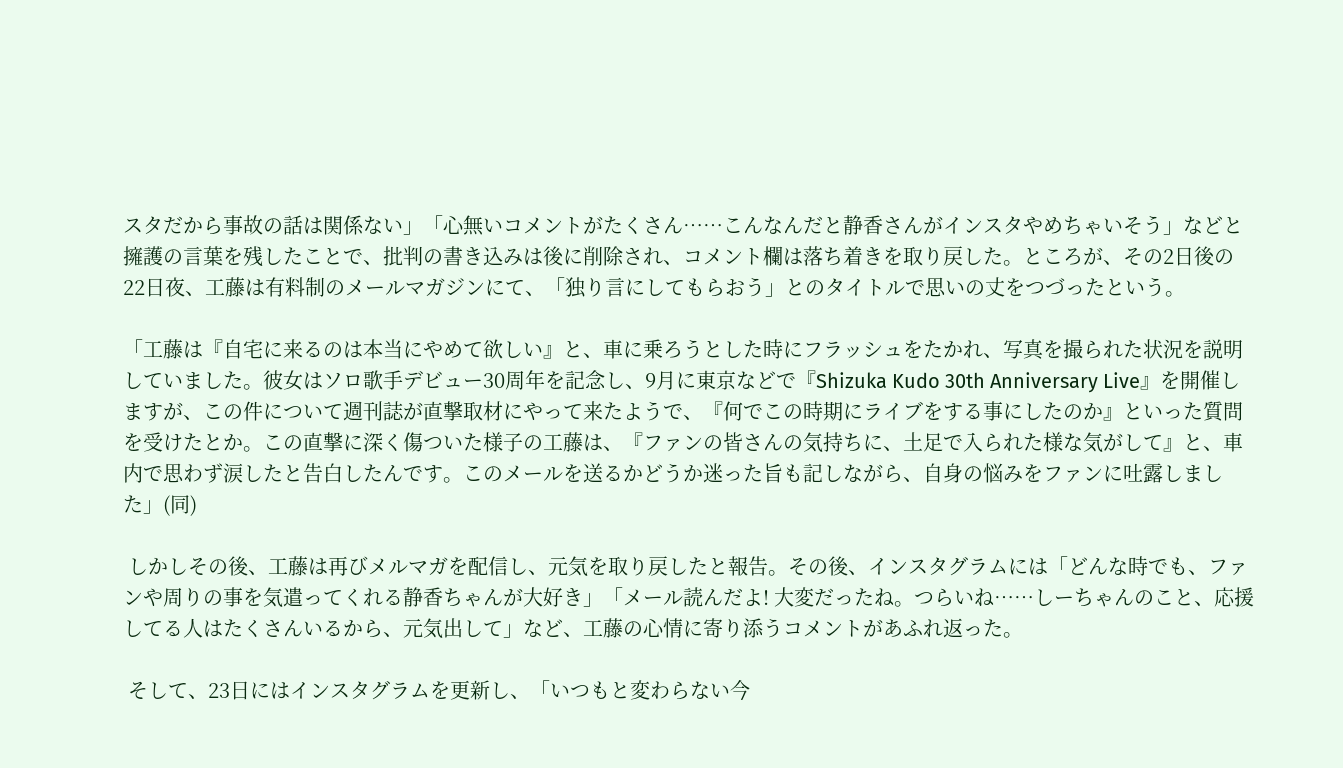スタだから事故の話は関係ない」「心無いコメントがたくさん……こんなんだと静香さんがインスタやめちゃいそう」などと擁護の言葉を残したことで、批判の書き込みは後に削除され、コメント欄は落ち着きを取り戻した。ところが、その2日後の22日夜、工藤は有料制のメールマガジンにて、「独り言にしてもらおう」とのタイトルで思いの丈をつづったという。

「工藤は『自宅に来るのは本当にやめて欲しい』と、車に乗ろうとした時にフラッシュをたかれ、写真を撮られた状況を説明していました。彼女はソロ歌手デビュー30周年を記念し、9月に東京などで『Shizuka Kudo 30th Anniversary Live』を開催しますが、この件について週刊誌が直撃取材にやって来たようで、『何でこの時期にライブをする事にしたのか』といった質問を受けたとか。この直撃に深く傷ついた様子の工藤は、『ファンの皆さんの気持ちに、土足で入られた様な気がして』と、車内で思わず涙したと告白したんです。このメールを送るかどうか迷った旨も記しながら、自身の悩みをファンに吐露しました」(同)

 しかしその後、工藤は再びメルマガを配信し、元気を取り戻したと報告。その後、インスタグラムには「どんな時でも、ファンや周りの事を気遣ってくれる静香ちゃんが大好き」「メール読んだよ! 大変だったね。つらいね……しーちゃんのこと、応援してる人はたくさんいるから、元気出して」など、工藤の心情に寄り添うコメントがあふれ返った。

 そして、23日にはインスタグラムを更新し、「いつもと変わらない今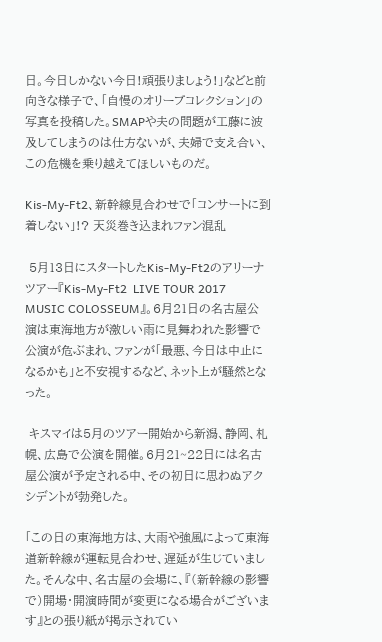日。今日しかない今日!頑張りましょう!」などと前向きな様子で、「自慢のオリーブコレクション」の写真を投稿した。SMAPや夫の問題が工藤に波及してしまうのは仕方ないが、夫婦で支え合い、この危機を乗り越えてほしいものだ。

Kis-My-Ft2、新幹線見合わせで「コンサートに到着しない」!? 天災巻き込まれファン混乱

 5月13日にスタートしたKis‐My‐Ft2のアリーナツアー『Kis‐My‐Ft2  LIVE TOUR 2017 MUSIC COLOSSEUM』。6月21日の名古屋公演は東海地方が激しい雨に見舞われた影響で公演が危ぶまれ、ファンが「最悪、今日は中止になるかも」と不安視するなど、ネット上が騒然となった。

 キスマイは5月のツアー開始から新潟、静岡、札幌、広島で公演を開催。6月21~22日には名古屋公演が予定される中、その初日に思わぬアクシデントが勃発した。

「この日の東海地方は、大雨や強風によって東海道新幹線が運転見合わせ、遅延が生じていました。そんな中、名古屋の会場に、『(新幹線の影響で)開場・開演時間が変更になる場合がございます』との張り紙が掲示されてい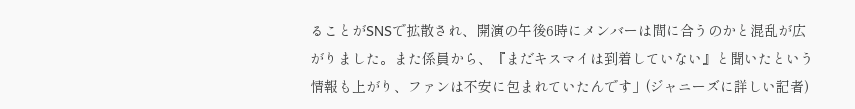ることがSNSで拡散され、開演の午後6時にメンバーは間に合うのかと混乱が広がりました。また係員から、『まだキスマイは到着していない』と聞いたという情報も上がり、ファンは不安に包まれていたんです」(ジャニーズに詳しい記者)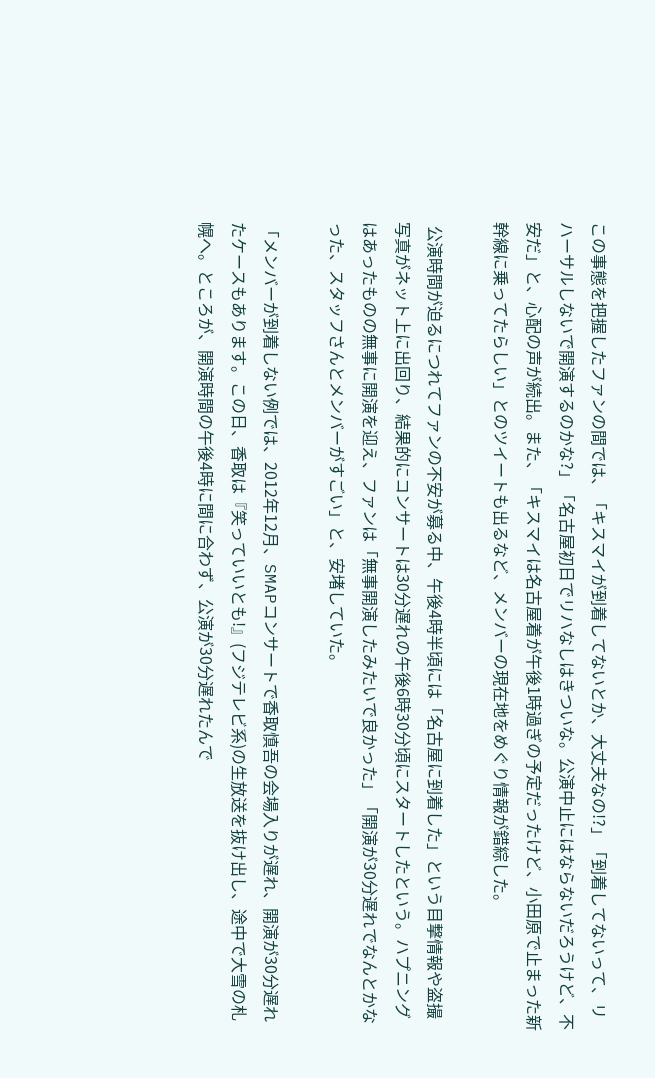この事態を把握したファンの間では、「キスマイが到着してないとか、大丈夫なの!?」「到着してないって、リハーサルしないで開演するのかな?」「名古屋初日でリハなしはきついな。公演中止にはならないだろうけど、不安だ」と、心配の声が続出。また、「キスマイは名古屋着が午後1時過ぎの予定だったけど、小田原で止まった新幹線に乗ってたらしい」とのツイートも出るなど、メンバーの現在地をめぐり情報が錯綜した。

 公演時間が迫るにつれてファンの不安が募る中、午後4時半頃には「名古屋に到着した」という目撃情報や盗撮写真がネット上に出回り、結果的にコンサートは30分遅れの午後6時30分頃にスタートしたという。ハプニングはあったものの無事に開演を迎え、ファンは「無事開演したみたいで良かった」「開演が30分遅れでなんとかなった、スタッフさんとメンバーがすごい」と、安堵していた。

「メンバーが到着しない例では、2012年12月、SMAPコンサートで香取慎吾の会場入りが遅れ、開演が30分遅れたケースもあります。この日、香取は『笑っていいとも!』(フジテレビ系)の生放送を抜け出し、途中で大雪の札幌へ。ところが、開演時間の午後4時に間に合わず、公演が30分遅れたんで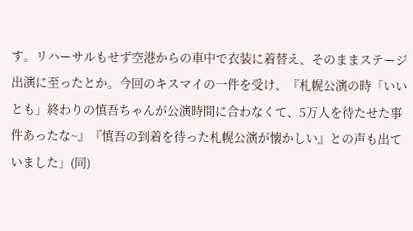す。リハーサルもせず空港からの車中で衣装に着替え、そのままステージ出演に至ったとか。今回のキスマイの一件を受け、『札幌公演の時「いいとも」終わりの慎吾ちゃんが公演時間に合わなくて、5万人を待たせた事件あったな~』『慎吾の到着を待った札幌公演が懐かしい』との声も出ていました」(同)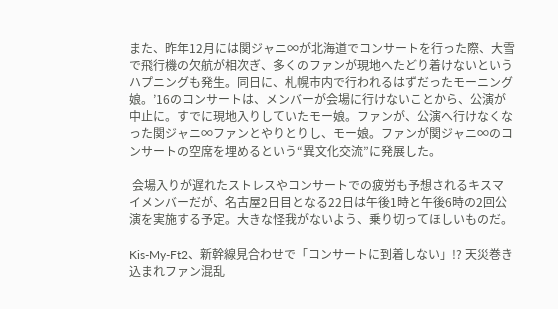また、昨年12月には関ジャニ∞が北海道でコンサートを行った際、大雪で飛行機の欠航が相次ぎ、多くのファンが現地へたどり着けないというハプニングも発生。同日に、札幌市内で行われるはずだったモーニング娘。’16のコンサートは、メンバーが会場に行けないことから、公演が中止に。すでに現地入りしていたモー娘。ファンが、公演へ行けなくなった関ジャニ∞ファンとやりとりし、モー娘。ファンが関ジャニ∞のコンサートの空席を埋めるという“異文化交流”に発展した。

 会場入りが遅れたストレスやコンサートでの疲労も予想されるキスマイメンバーだが、名古屋2日目となる22日は午後1時と午後6時の2回公演を実施する予定。大きな怪我がないよう、乗り切ってほしいものだ。

Kis-My-Ft2、新幹線見合わせで「コンサートに到着しない」!? 天災巻き込まれファン混乱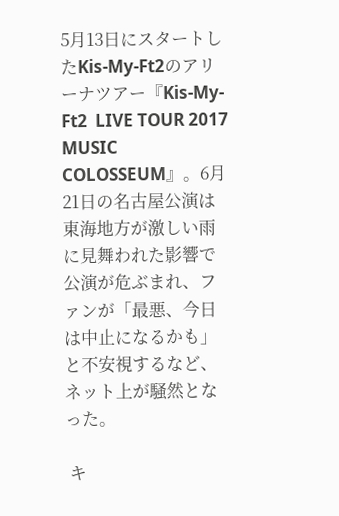5月13日にスタートしたKis‐My‐Ft2のアリーナツアー『Kis‐My‐Ft2  LIVE TOUR 2017 MUSIC COLOSSEUM』。6月21日の名古屋公演は東海地方が激しい雨に見舞われた影響で公演が危ぶまれ、ファンが「最悪、今日は中止になるかも」と不安視するなど、ネット上が騒然となった。

 キ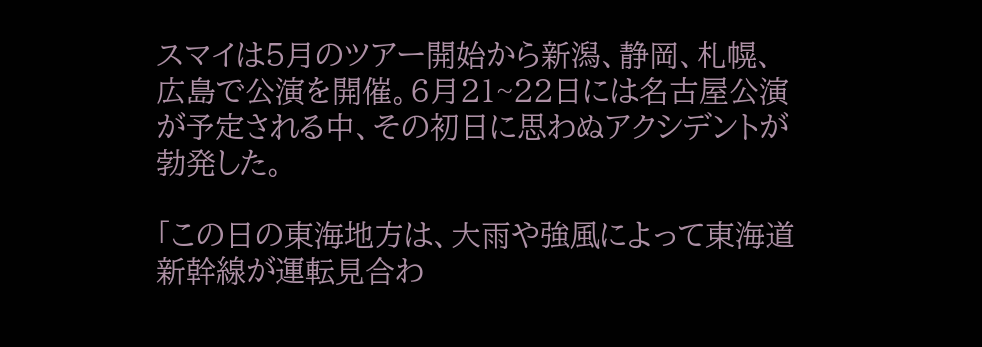スマイは5月のツアー開始から新潟、静岡、札幌、広島で公演を開催。6月21~22日には名古屋公演が予定される中、その初日に思わぬアクシデントが勃発した。

「この日の東海地方は、大雨や強風によって東海道新幹線が運転見合わ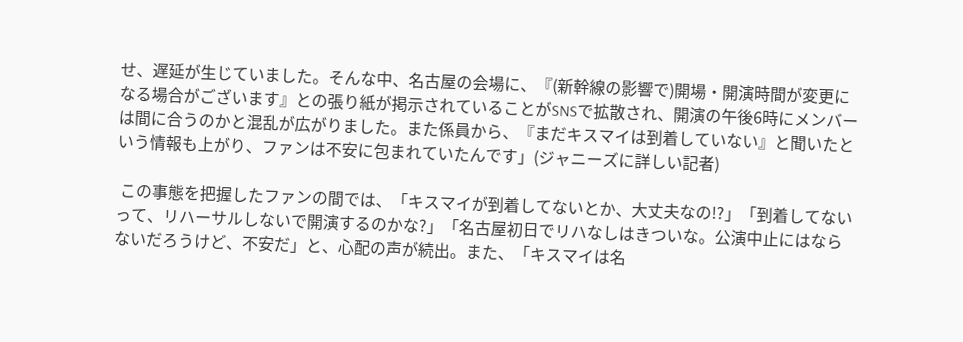せ、遅延が生じていました。そんな中、名古屋の会場に、『(新幹線の影響で)開場・開演時間が変更になる場合がございます』との張り紙が掲示されていることがSNSで拡散され、開演の午後6時にメンバーは間に合うのかと混乱が広がりました。また係員から、『まだキスマイは到着していない』と聞いたという情報も上がり、ファンは不安に包まれていたんです」(ジャニーズに詳しい記者)

 この事態を把握したファンの間では、「キスマイが到着してないとか、大丈夫なの!?」「到着してないって、リハーサルしないで開演するのかな?」「名古屋初日でリハなしはきついな。公演中止にはならないだろうけど、不安だ」と、心配の声が続出。また、「キスマイは名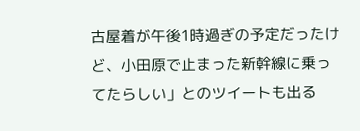古屋着が午後1時過ぎの予定だったけど、小田原で止まった新幹線に乗ってたらしい」とのツイートも出る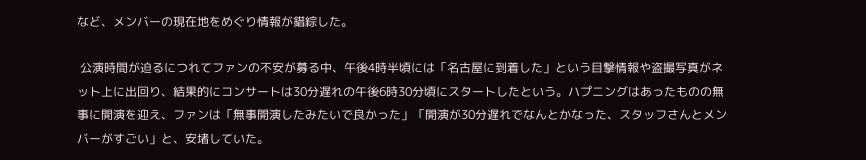など、メンバーの現在地をめぐり情報が錯綜した。

 公演時間が迫るにつれてファンの不安が募る中、午後4時半頃には「名古屋に到着した」という目撃情報や盗撮写真がネット上に出回り、結果的にコンサートは30分遅れの午後6時30分頃にスタートしたという。ハプニングはあったものの無事に開演を迎え、ファンは「無事開演したみたいで良かった」「開演が30分遅れでなんとかなった、スタッフさんとメンバーがすごい」と、安堵していた。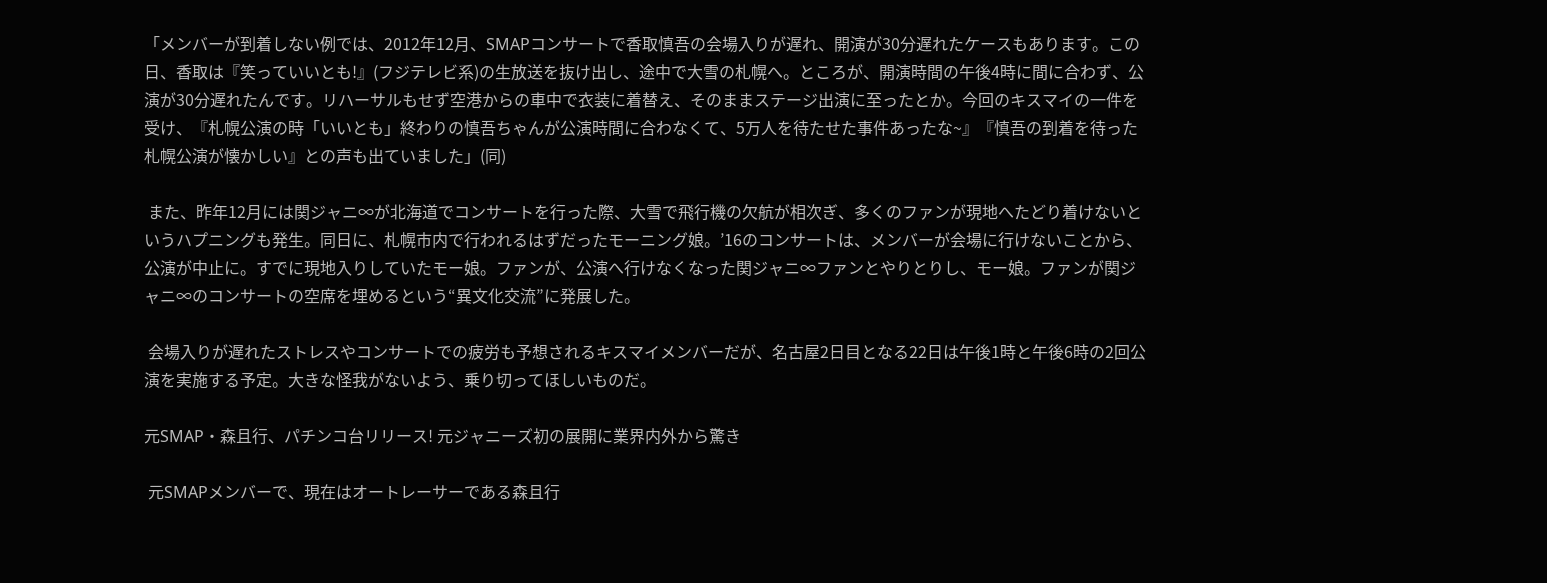「メンバーが到着しない例では、2012年12月、SMAPコンサートで香取慎吾の会場入りが遅れ、開演が30分遅れたケースもあります。この日、香取は『笑っていいとも!』(フジテレビ系)の生放送を抜け出し、途中で大雪の札幌へ。ところが、開演時間の午後4時に間に合わず、公演が30分遅れたんです。リハーサルもせず空港からの車中で衣装に着替え、そのままステージ出演に至ったとか。今回のキスマイの一件を受け、『札幌公演の時「いいとも」終わりの慎吾ちゃんが公演時間に合わなくて、5万人を待たせた事件あったな~』『慎吾の到着を待った札幌公演が懐かしい』との声も出ていました」(同)

 また、昨年12月には関ジャニ∞が北海道でコンサートを行った際、大雪で飛行機の欠航が相次ぎ、多くのファンが現地へたどり着けないというハプニングも発生。同日に、札幌市内で行われるはずだったモーニング娘。’16のコンサートは、メンバーが会場に行けないことから、公演が中止に。すでに現地入りしていたモー娘。ファンが、公演へ行けなくなった関ジャニ∞ファンとやりとりし、モー娘。ファンが関ジャニ∞のコンサートの空席を埋めるという“異文化交流”に発展した。

 会場入りが遅れたストレスやコンサートでの疲労も予想されるキスマイメンバーだが、名古屋2日目となる22日は午後1時と午後6時の2回公演を実施する予定。大きな怪我がないよう、乗り切ってほしいものだ。

元SMAP・森且行、パチンコ台リリース! 元ジャニーズ初の展開に業界内外から驚き

 元SMAPメンバーで、現在はオートレーサーである森且行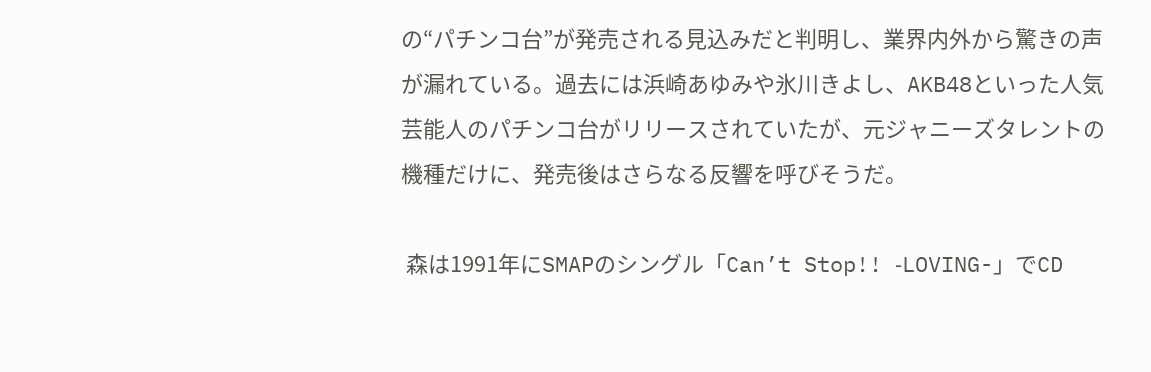の“パチンコ台”が発売される見込みだと判明し、業界内外から驚きの声が漏れている。過去には浜崎あゆみや氷川きよし、AKB48といった人気芸能人のパチンコ台がリリースされていたが、元ジャニーズタレントの機種だけに、発売後はさらなる反響を呼びそうだ。

 森は1991年にSMAPのシングル「Can’t Stop!! ‐LOVING-」でCD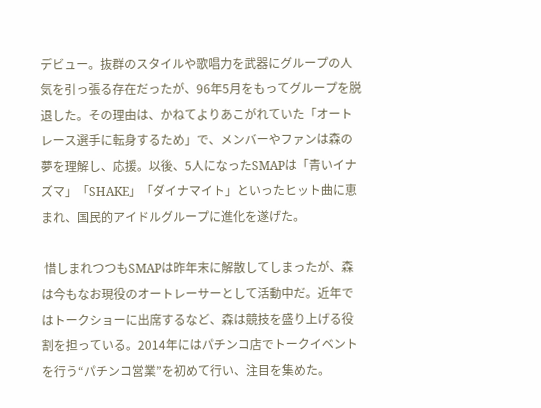デビュー。抜群のスタイルや歌唱力を武器にグループの人気を引っ張る存在だったが、96年5月をもってグループを脱退した。その理由は、かねてよりあこがれていた「オートレース選手に転身するため」で、メンバーやファンは森の夢を理解し、応援。以後、5人になったSMAPは「青いイナズマ」「SHAKE」「ダイナマイト」といったヒット曲に恵まれ、国民的アイドルグループに進化を遂げた。

 惜しまれつつもSMAPは昨年末に解散してしまったが、森は今もなお現役のオートレーサーとして活動中だ。近年ではトークショーに出席するなど、森は競技を盛り上げる役割を担っている。2014年にはパチンコ店でトークイベントを行う“パチンコ営業”を初めて行い、注目を集めた。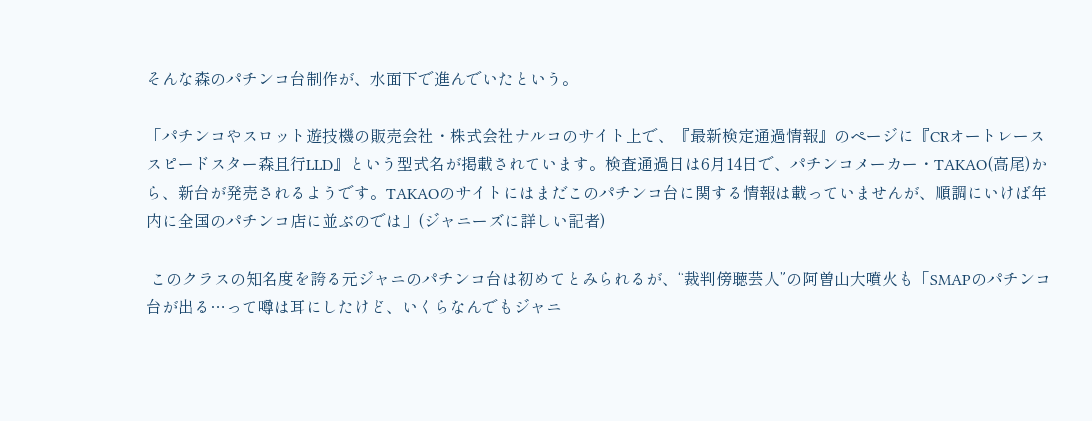そんな森のパチンコ台制作が、水面下で進んでいたという。

「パチンコやスロット遊技機の販売会社・株式会社ナルコのサイト上で、『最新検定通過情報』のページに『CRオートレーススピードスター森且行LLD』という型式名が掲載されています。検査通過日は6月14日で、パチンコメーカー・TAKAO(高尾)から、新台が発売されるようです。TAKAOのサイトにはまだこのパチンコ台に関する情報は載っていませんが、順調にいけば年内に全国のパチンコ店に並ぶのでは」(ジャニーズに詳しい記者)

 このクラスの知名度を誇る元ジャニのパチンコ台は初めてとみられるが、“裁判傍聴芸人”の阿曽山大噴火も「SMAPのパチンコ台が出る…って噂は耳にしたけど、いくらなんでもジャニ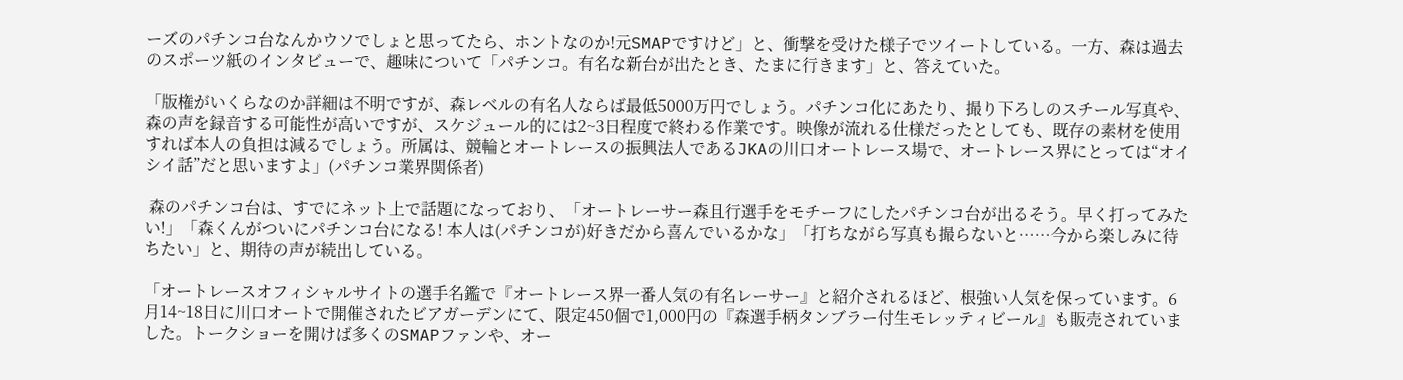ーズのパチンコ台なんかウソでしょと思ってたら、ホントなのか!元SMAPですけど」と、衝撃を受けた様子でツイートしている。一方、森は過去のスポーツ紙のインタビューで、趣味について「パチンコ。有名な新台が出たとき、たまに行きます」と、答えていた。

「版権がいくらなのか詳細は不明ですが、森レベルの有名人ならば最低5000万円でしょう。パチンコ化にあたり、撮り下ろしのスチール写真や、森の声を録音する可能性が高いですが、スケジュール的には2~3日程度で終わる作業です。映像が流れる仕様だったとしても、既存の素材を使用すれば本人の負担は減るでしょう。所属は、競輪とオートレースの振興法人であるJKAの川口オートレース場で、オートレース界にとっては“オイシイ話”だと思いますよ」(パチンコ業界関係者)

 森のパチンコ台は、すでにネット上で話題になっており、「オートレーサー森且行選手をモチーフにしたパチンコ台が出るそう。早く打ってみたい!」「森くんがついにパチンコ台になる! 本人は(パチンコが)好きだから喜んでいるかな」「打ちながら写真も撮らないと……今から楽しみに待ちたい」と、期待の声が続出している。

「オートレースオフィシャルサイトの選手名鑑で『オートレース界一番人気の有名レーサー』と紹介されるほど、根強い人気を保っています。6月14~18日に川口オートで開催されたビアガーデンにて、限定450個で1,000円の『森選手柄タンブラー付生モレッティビール』も販売されていました。トークショーを開けば多くのSMAPファンや、オー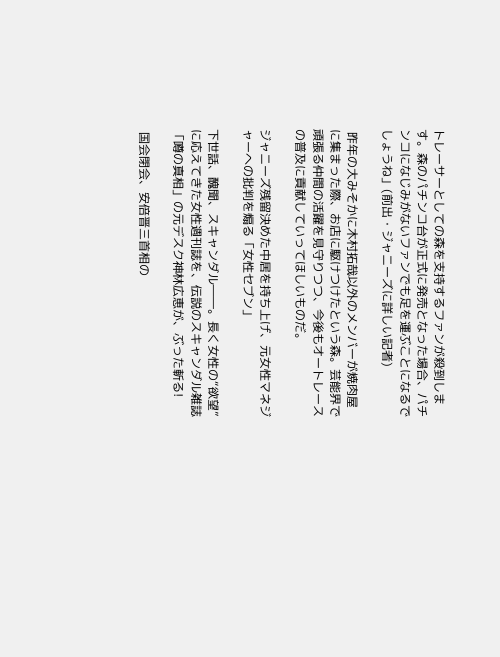トレーサーとしての森を支持するファンが殺到します。森のパチンコ台が正式に発売となった場合、パチンコになじみがないファンでも足を運ぶことになるでしょうね」(前出・ジャニーズに詳しい記者)

 昨年の大みそかに木村拓哉以外のメンバーが焼肉屋に集まった際、お店に駆けつけたという森。芸能界で頑張る仲間の活躍を見守りつつ、今後もオートレースの普及に貢献していってほしいものだ。

ジャニーズ残留決めた中居を持ち上げ、元女性マネジャーへの批判を煽る「女性セブン」

下世話、醜聞、スキャンダル――。長く女性の“欲望”に応えてきた女性週刊誌を、伝説のスキャンダル雑誌「噂の真相」の元デスク神林広恵が、ぶった斬る!

 国会閉会、安倍晋三首相の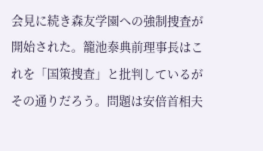会見に続き森友学園への強制捜査が開始された。籠池泰典前理事長はこれを「国策捜査」と批判しているがその通りだろう。問題は安倍首相夫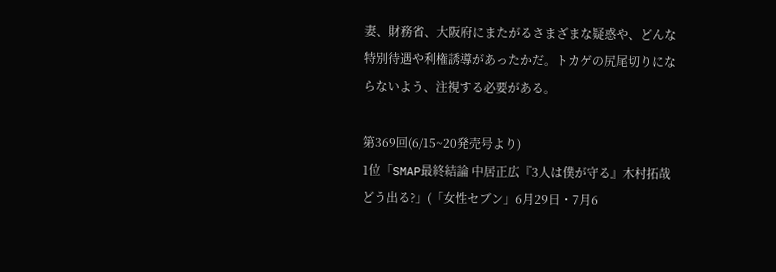妻、財務省、大阪府にまたがるさまざまな疑惑や、どんな特別待遇や利権誘導があったかだ。トカゲの尻尾切りにならないよう、注視する必要がある。

第369回(6/15~20発売号より)
1位「SMAP最終結論 中居正広『3人は僕が守る』木村拓哉どう出る?」(「女性セブン」6月29日・7月6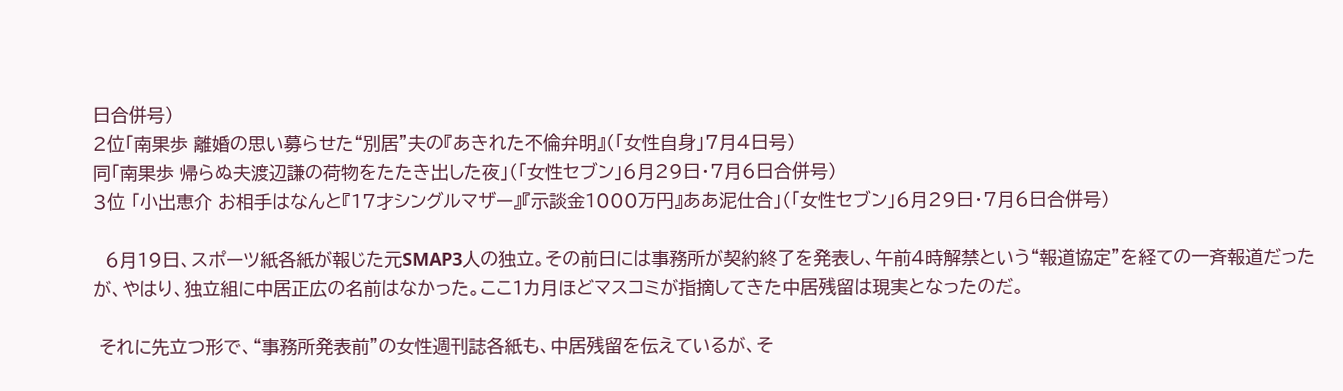日合併号)
2位「南果歩 離婚の思い募らせた“別居”夫の『あきれた不倫弁明』(「女性自身」7月4日号)
同「南果歩 帰らぬ夫渡辺謙の荷物をたたき出した夜」(「女性セブン」6月29日・7月6日合併号)
3位 「小出恵介 お相手はなんと『17才シングルマザー』『示談金1000万円』ああ泥仕合」(「女性セブン」6月29日・7月6日合併号)

  6月19日、スポーツ紙各紙が報じた元SMAP3人の独立。その前日には事務所が契約終了を発表し、午前4時解禁という“報道協定”を経ての一斉報道だったが、やはり、独立組に中居正広の名前はなかった。ここ1カ月ほどマスコミが指摘してきた中居残留は現実となったのだ。

 それに先立つ形で、“事務所発表前”の女性週刊誌各紙も、中居残留を伝えているが、そ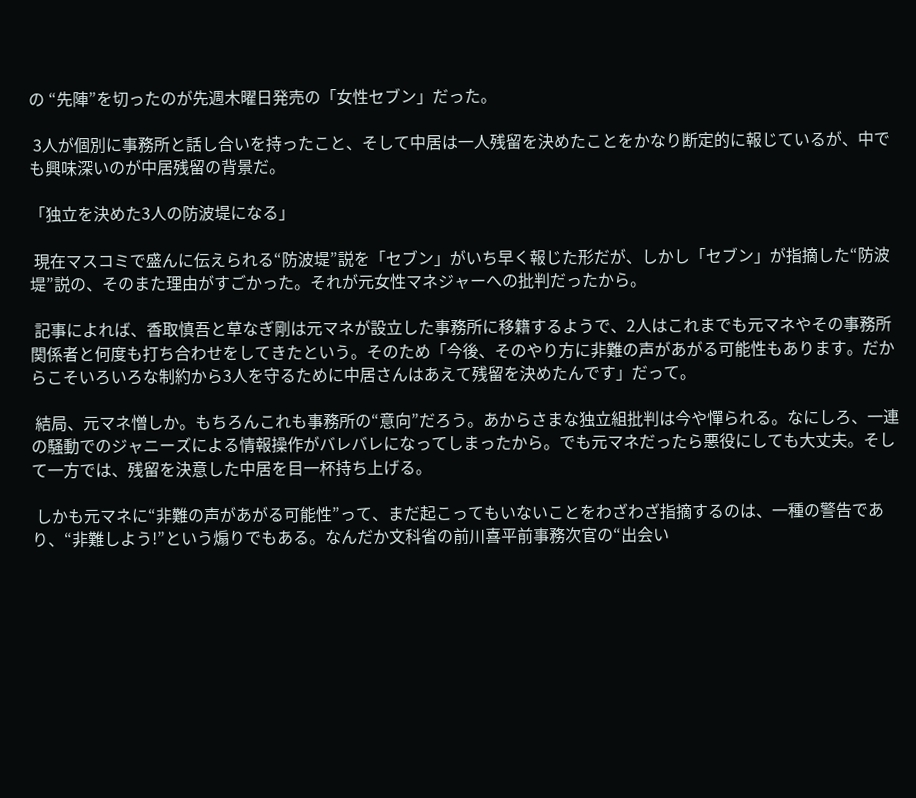の “先陣”を切ったのが先週木曜日発売の「女性セブン」だった。

 3人が個別に事務所と話し合いを持ったこと、そして中居は一人残留を決めたことをかなり断定的に報じているが、中でも興味深いのが中居残留の背景だ。

「独立を決めた3人の防波堤になる」

 現在マスコミで盛んに伝えられる“防波堤”説を「セブン」がいち早く報じた形だが、しかし「セブン」が指摘した“防波堤”説の、そのまた理由がすごかった。それが元女性マネジャーへの批判だったから。

 記事によれば、香取慎吾と草なぎ剛は元マネが設立した事務所に移籍するようで、2人はこれまでも元マネやその事務所関係者と何度も打ち合わせをしてきたという。そのため「今後、そのやり方に非難の声があがる可能性もあります。だからこそいろいろな制約から3人を守るために中居さんはあえて残留を決めたんです」だって。

 結局、元マネ憎しか。もちろんこれも事務所の“意向”だろう。あからさまな独立組批判は今や憚られる。なにしろ、一連の騒動でのジャニーズによる情報操作がバレバレになってしまったから。でも元マネだったら悪役にしても大丈夫。そして一方では、残留を決意した中居を目一杯持ち上げる。

 しかも元マネに“非難の声があがる可能性”って、まだ起こってもいないことをわざわざ指摘するのは、一種の警告であり、“非難しよう!”という煽りでもある。なんだか文科省の前川喜平前事務次官の“出会い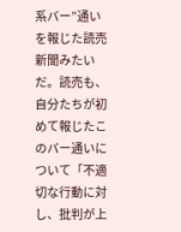系バー”通いを報じた読売新聞みたいだ。読売も、自分たちが初めて報じたこのバー通いについて「不適切な行動に対し、批判が上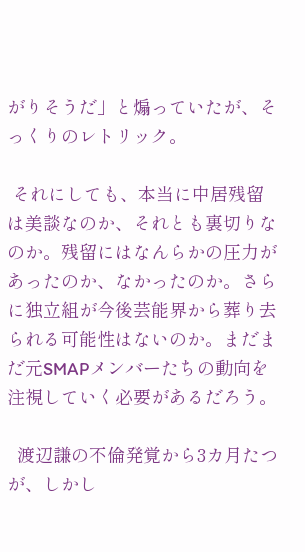がりそうだ」と煽っていたが、そっくりのレトリック。

 それにしても、本当に中居残留は美談なのか、それとも裏切りなのか。残留にはなんらかの圧力があったのか、なかったのか。さらに独立組が今後芸能界から葬り去られる可能性はないのか。まだまだ元SMAPメンバーたちの動向を注視していく必要があるだろう。

  渡辺謙の不倫発覚から3カ月たつが、しかし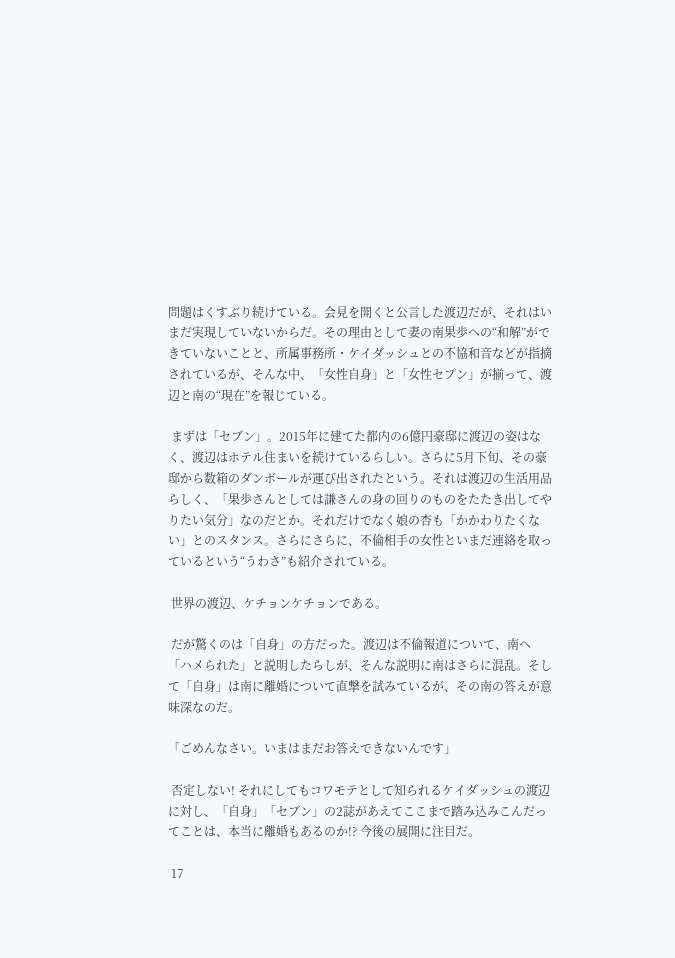問題はくすぶり続けている。会見を開くと公言した渡辺だが、それはいまだ実現していないからだ。その理由として妻の南果歩への“和解”ができていないことと、所属事務所・ケイダッシュとの不協和音などが指摘されているが、そんな中、「女性自身」と「女性セブン」が揃って、渡辺と南の“現在”を報じている。

 まずは「セブン」。2015年に建てた都内の6億円豪邸に渡辺の姿はなく、渡辺はホテル住まいを続けているらしい。さらに5月下旬、その豪邸から数箱のダンボールが運び出されたという。それは渡辺の生活用品らしく、「果歩さんとしては謙さんの身の回りのものをたたき出してやりたい気分」なのだとか。それだけでなく娘の杏も「かかわりたくない」とのスタンス。さらにさらに、不倫相手の女性といまだ連絡を取っているという“うわさ”も紹介されている。

 世界の渡辺、ケチョンケチョンである。

 だが驚くのは「自身」の方だった。渡辺は不倫報道について、南へ「ハメられた」と説明したらしが、そんな説明に南はさらに混乱。そして「自身」は南に離婚について直撃を試みているが、その南の答えが意味深なのだ。

「ごめんなさい。いまはまだお答えできないんです」

 否定しない! それにしてもコワモテとして知られるケイダッシュの渡辺に対し、「自身」「セブン」の2誌があえてここまで踏み込みこんだってことは、本当に離婚もあるのか!? 今後の展開に注目だ。

 17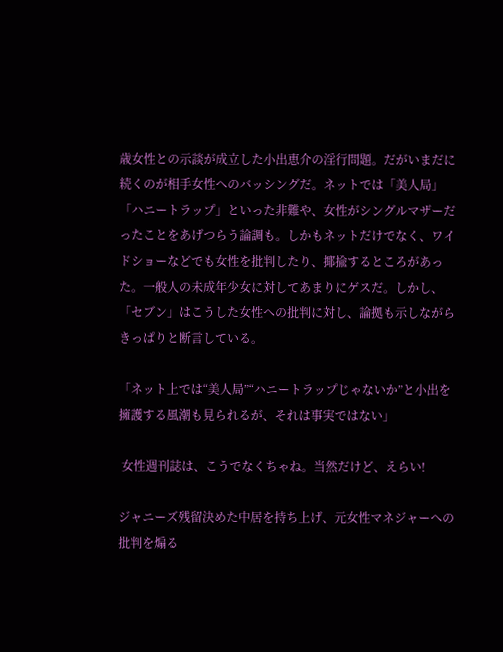歳女性との示談が成立した小出恵介の淫行問題。だがいまだに続くのが相手女性へのバッシングだ。ネットでは「美人局」「ハニートラップ」といった非難や、女性がシングルマザーだったことをあげつらう論調も。しかもネットだけでなく、ワイドショーなどでも女性を批判したり、揶揄するところがあった。一般人の未成年少女に対してあまりにゲスだ。しかし、「セブン」はこうした女性への批判に対し、論拠も示しながらきっぱりと断言している。

「ネット上では“美人局”“ハニートラップじゃないか”と小出を擁護する風潮も見られるが、それは事実ではない」

 女性週刊誌は、こうでなくちゃね。当然だけど、えらい!

ジャニーズ残留決めた中居を持ち上げ、元女性マネジャーへの批判を煽る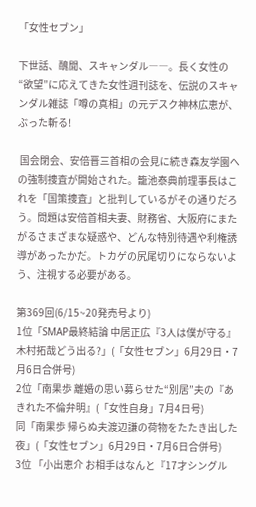「女性セブン」

下世話、醜聞、スキャンダル――。長く女性の“欲望”に応えてきた女性週刊誌を、伝説のスキャンダル雑誌「噂の真相」の元デスク神林広恵が、ぶった斬る!

 国会閉会、安倍晋三首相の会見に続き森友学園への強制捜査が開始された。籠池泰典前理事長はこれを「国策捜査」と批判しているがその通りだろう。問題は安倍首相夫妻、財務省、大阪府にまたがるさまざまな疑惑や、どんな特別待遇や利権誘導があったかだ。トカゲの尻尾切りにならないよう、注視する必要がある。

第369回(6/15~20発売号より)
1位「SMAP最終結論 中居正広『3人は僕が守る』木村拓哉どう出る?」(「女性セブン」6月29日・7月6日合併号)
2位「南果歩 離婚の思い募らせた“別居”夫の『あきれた不倫弁明』(「女性自身」7月4日号)
同「南果歩 帰らぬ夫渡辺謙の荷物をたたき出した夜」(「女性セブン」6月29日・7月6日合併号)
3位 「小出恵介 お相手はなんと『17才シングル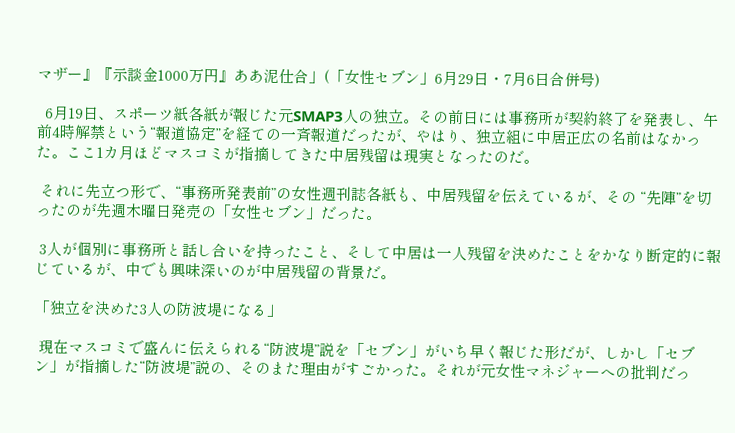マザー』『示談金1000万円』ああ泥仕合」(「女性セブン」6月29日・7月6日合併号)

  6月19日、スポーツ紙各紙が報じた元SMAP3人の独立。その前日には事務所が契約終了を発表し、午前4時解禁という“報道協定”を経ての一斉報道だったが、やはり、独立組に中居正広の名前はなかった。ここ1カ月ほどマスコミが指摘してきた中居残留は現実となったのだ。

 それに先立つ形で、“事務所発表前”の女性週刊誌各紙も、中居残留を伝えているが、その “先陣”を切ったのが先週木曜日発売の「女性セブン」だった。

 3人が個別に事務所と話し合いを持ったこと、そして中居は一人残留を決めたことをかなり断定的に報じているが、中でも興味深いのが中居残留の背景だ。

「独立を決めた3人の防波堤になる」

 現在マスコミで盛んに伝えられる“防波堤”説を「セブン」がいち早く報じた形だが、しかし「セブン」が指摘した“防波堤”説の、そのまた理由がすごかった。それが元女性マネジャーへの批判だっ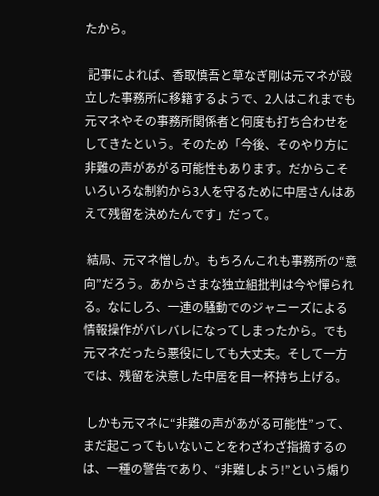たから。

 記事によれば、香取慎吾と草なぎ剛は元マネが設立した事務所に移籍するようで、2人はこれまでも元マネやその事務所関係者と何度も打ち合わせをしてきたという。そのため「今後、そのやり方に非難の声があがる可能性もあります。だからこそいろいろな制約から3人を守るために中居さんはあえて残留を決めたんです」だって。

 結局、元マネ憎しか。もちろんこれも事務所の“意向”だろう。あからさまな独立組批判は今や憚られる。なにしろ、一連の騒動でのジャニーズによる情報操作がバレバレになってしまったから。でも元マネだったら悪役にしても大丈夫。そして一方では、残留を決意した中居を目一杯持ち上げる。

 しかも元マネに“非難の声があがる可能性”って、まだ起こってもいないことをわざわざ指摘するのは、一種の警告であり、“非難しよう!”という煽り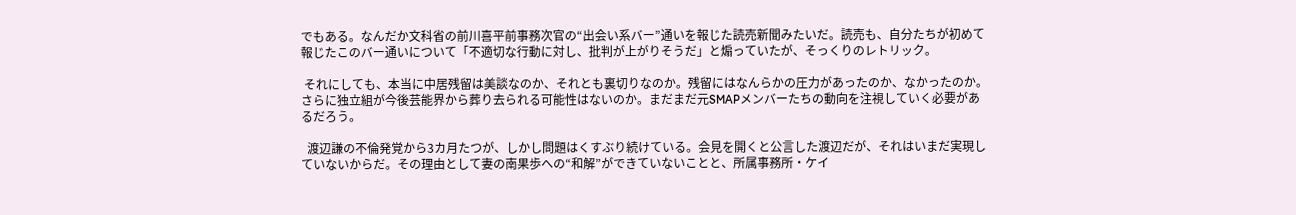でもある。なんだか文科省の前川喜平前事務次官の“出会い系バー”通いを報じた読売新聞みたいだ。読売も、自分たちが初めて報じたこのバー通いについて「不適切な行動に対し、批判が上がりそうだ」と煽っていたが、そっくりのレトリック。

 それにしても、本当に中居残留は美談なのか、それとも裏切りなのか。残留にはなんらかの圧力があったのか、なかったのか。さらに独立組が今後芸能界から葬り去られる可能性はないのか。まだまだ元SMAPメンバーたちの動向を注視していく必要があるだろう。

  渡辺謙の不倫発覚から3カ月たつが、しかし問題はくすぶり続けている。会見を開くと公言した渡辺だが、それはいまだ実現していないからだ。その理由として妻の南果歩への“和解”ができていないことと、所属事務所・ケイ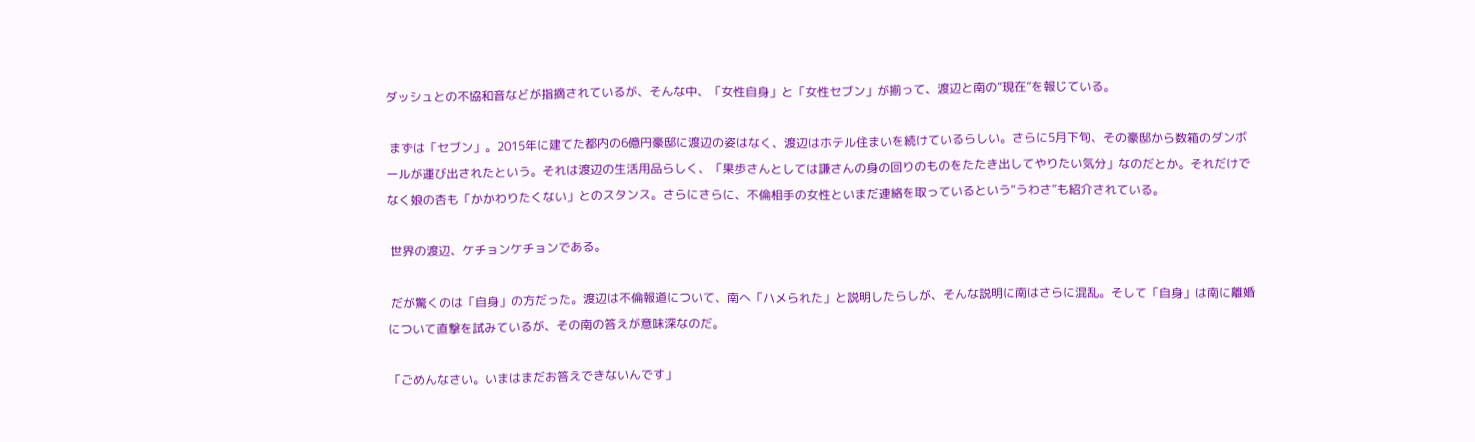ダッシュとの不協和音などが指摘されているが、そんな中、「女性自身」と「女性セブン」が揃って、渡辺と南の“現在”を報じている。

 まずは「セブン」。2015年に建てた都内の6億円豪邸に渡辺の姿はなく、渡辺はホテル住まいを続けているらしい。さらに5月下旬、その豪邸から数箱のダンボールが運び出されたという。それは渡辺の生活用品らしく、「果歩さんとしては謙さんの身の回りのものをたたき出してやりたい気分」なのだとか。それだけでなく娘の杏も「かかわりたくない」とのスタンス。さらにさらに、不倫相手の女性といまだ連絡を取っているという“うわさ”も紹介されている。

 世界の渡辺、ケチョンケチョンである。

 だが驚くのは「自身」の方だった。渡辺は不倫報道について、南へ「ハメられた」と説明したらしが、そんな説明に南はさらに混乱。そして「自身」は南に離婚について直撃を試みているが、その南の答えが意味深なのだ。

「ごめんなさい。いまはまだお答えできないんです」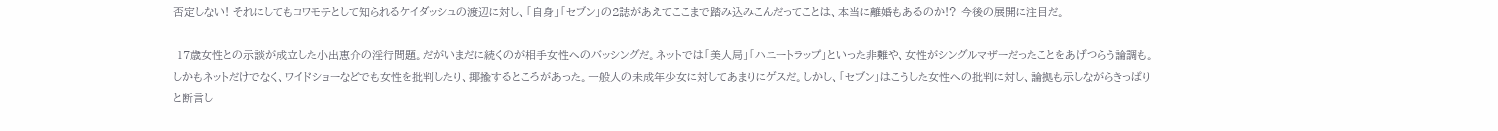否定しない! それにしてもコワモテとして知られるケイダッシュの渡辺に対し、「自身」「セブン」の2誌があえてここまで踏み込みこんだってことは、本当に離婚もあるのか!? 今後の展開に注目だ。

 17歳女性との示談が成立した小出恵介の淫行問題。だがいまだに続くのが相手女性へのバッシングだ。ネットでは「美人局」「ハニートラップ」といった非難や、女性がシングルマザーだったことをあげつらう論調も。しかもネットだけでなく、ワイドショーなどでも女性を批判したり、揶揄するところがあった。一般人の未成年少女に対してあまりにゲスだ。しかし、「セブン」はこうした女性への批判に対し、論拠も示しながらきっぱりと断言し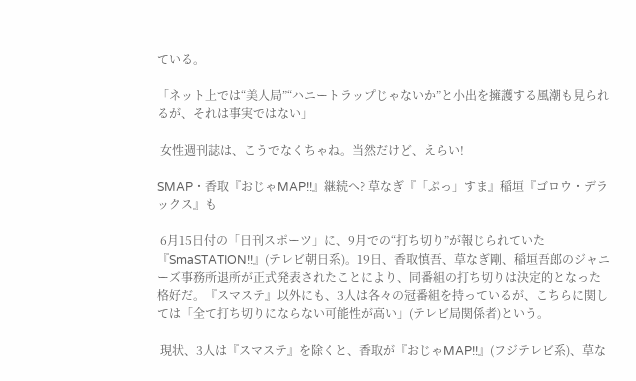ている。

「ネット上では“美人局”“ハニートラップじゃないか”と小出を擁護する風潮も見られるが、それは事実ではない」

 女性週刊誌は、こうでなくちゃね。当然だけど、えらい!

SMAP・香取『おじゃMAP!!』継続へ? 草なぎ『「ぷっ」すま』稲垣『ゴロウ・デラックス』も

 6月15日付の「日刊スポーツ」に、9月での“打ち切り”が報じられていた『SmaSTATION!!』(テレビ朝日系)。19日、香取慎吾、草なぎ剛、稲垣吾郎のジャニーズ事務所退所が正式発表されたことにより、同番組の打ち切りは決定的となった格好だ。『スマステ』以外にも、3人は各々の冠番組を持っているが、こちらに関しては「全て打ち切りにならない可能性が高い」(テレビ局関係者)という。

 現状、3人は『スマステ』を除くと、香取が『おじゃMAP!!』(フジテレビ系)、草な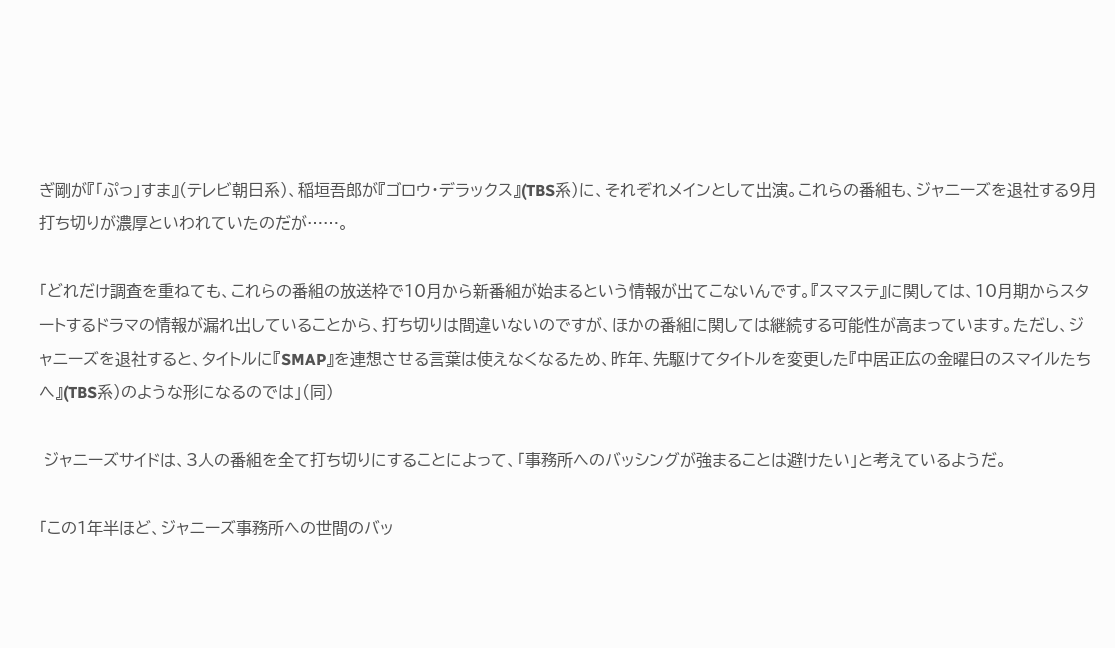ぎ剛が『「ぷっ」すま』(テレビ朝日系)、稲垣吾郎が『ゴロウ・デラックス』(TBS系)に、それぞれメインとして出演。これらの番組も、ジャニーズを退社する9月打ち切りが濃厚といわれていたのだが……。

「どれだけ調査を重ねても、これらの番組の放送枠で10月から新番組が始まるという情報が出てこないんです。『スマステ』に関しては、10月期からスタートするドラマの情報が漏れ出していることから、打ち切りは間違いないのですが、ほかの番組に関しては継続する可能性が高まっています。ただし、ジャニーズを退社すると、タイトルに『SMAP』を連想させる言葉は使えなくなるため、昨年、先駆けてタイトルを変更した『中居正広の金曜日のスマイルたちへ』(TBS系)のような形になるのでは」(同)

 ジャニーズサイドは、3人の番組を全て打ち切りにすることによって、「事務所へのバッシングが強まることは避けたい」と考えているようだ。

「この1年半ほど、ジャニーズ事務所への世間のバッ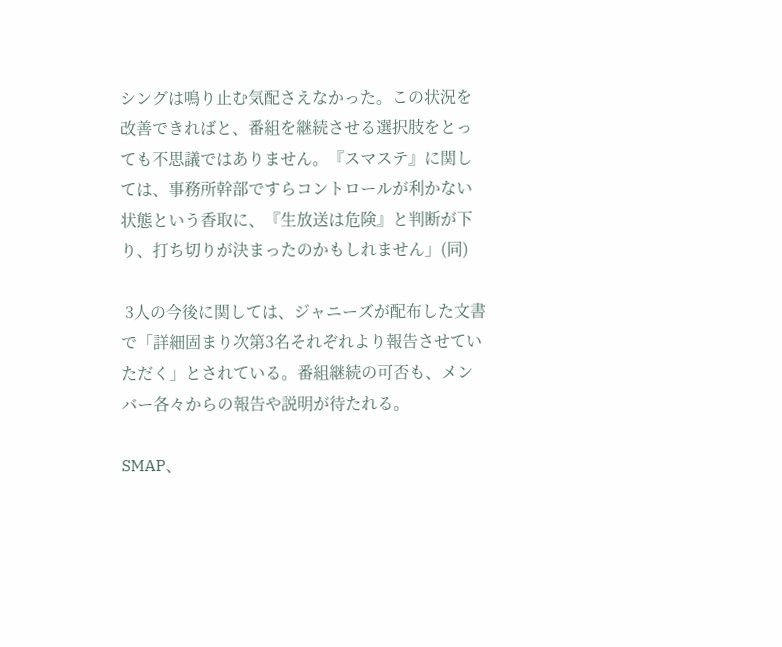シングは鳴り止む気配さえなかった。この状況を改善できればと、番組を継続させる選択肢をとっても不思議ではありません。『スマステ』に関しては、事務所幹部ですらコントロールが利かない状態という香取に、『生放送は危険』と判断が下り、打ち切りが決まったのかもしれません」(同)

 3人の今後に関しては、ジャニーズが配布した文書で「詳細固まり次第3名それぞれより報告させていただく」とされている。番組継続の可否も、メンバー各々からの報告や説明が待たれる。

SMAP、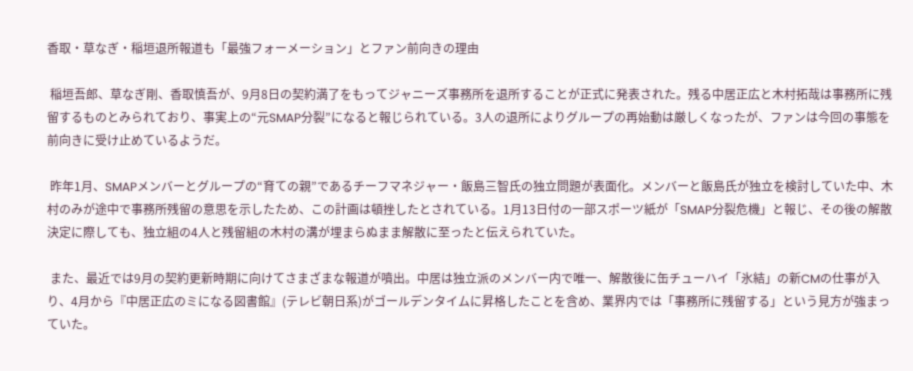香取・草なぎ・稲垣退所報道も「最強フォーメーション」とファン前向きの理由

 稲垣吾郎、草なぎ剛、香取慎吾が、9月8日の契約満了をもってジャニーズ事務所を退所することが正式に発表された。残る中居正広と木村拓哉は事務所に残留するものとみられており、事実上の“元SMAP分裂”になると報じられている。3人の退所によりグループの再始動は厳しくなったが、ファンは今回の事態を前向きに受け止めているようだ。

 昨年1月、SMAPメンバーとグループの“育ての親”であるチーフマネジャー・飯島三智氏の独立問題が表面化。メンバーと飯島氏が独立を検討していた中、木村のみが途中で事務所残留の意思を示したため、この計画は頓挫したとされている。1月13日付の一部スポーツ紙が「SMAP分裂危機」と報じ、その後の解散決定に際しても、独立組の4人と残留組の木村の溝が埋まらぬまま解散に至ったと伝えられていた。

 また、最近では9月の契約更新時期に向けてさまざまな報道が噴出。中居は独立派のメンバー内で唯一、解散後に缶チューハイ「氷結」の新CMの仕事が入り、4月から『中居正広のミになる図書館』(テレビ朝日系)がゴールデンタイムに昇格したことを含め、業界内では「事務所に残留する」という見方が強まっていた。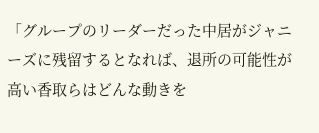「グループのリーダーだった中居がジャニーズに残留するとなれば、退所の可能性が高い香取らはどんな動きを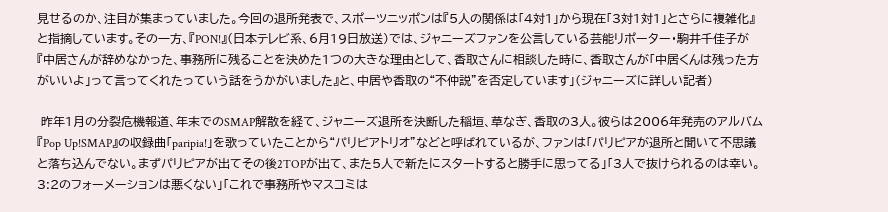見せるのか、注目が集まっていました。今回の退所発表で、スポーツニッポンは『5人の関係は「4対1」から現在「3対1対1」とさらに複雑化』と指摘しています。その一方、『PON!』(日本テレビ系、6月19日放送)では、ジャニーズファンを公言している芸能リポーター・駒井千佳子が『中居さんが辞めなかった、事務所に残ることを決めた1つの大きな理由として、香取さんに相談した時に、香取さんが「中居くんは残った方がいいよ」って言ってくれたっていう話をうかがいました』と、中居や香取の“不仲説”を否定しています」(ジャニーズに詳しい記者)

 昨年1月の分裂危機報道、年末でのSMAP解散を経て、ジャニーズ退所を決断した稲垣、草なぎ、香取の3人。彼らは2006年発売のアルバム『Pop Up!SMAP』の収録曲「paripia!」を歌っていたことから“パリピアトリオ”などと呼ばれているが、ファンは「パリピアが退所と聞いて不思議と落ち込んでない。まずパリピアが出てその後2TOPが出て、また5人で新たにスタートすると勝手に思ってる」「3人で抜けられるのは幸い。3:2のフォーメーションは悪くない」「これで事務所やマスコミは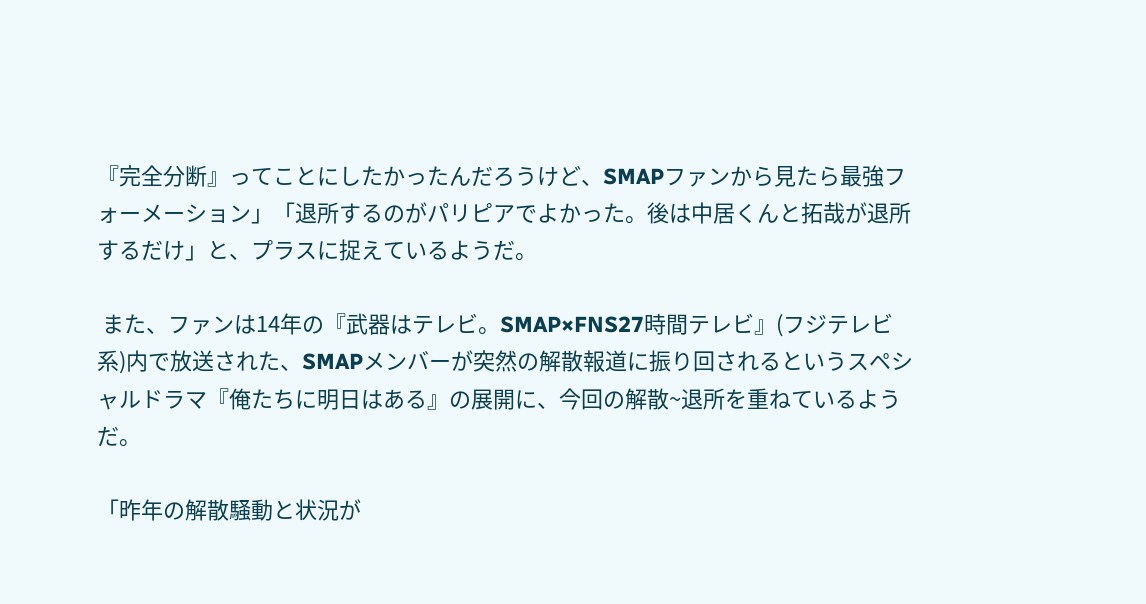『完全分断』ってことにしたかったんだろうけど、SMAPファンから見たら最強フォーメーション」「退所するのがパリピアでよかった。後は中居くんと拓哉が退所するだけ」と、プラスに捉えているようだ。

 また、ファンは14年の『武器はテレビ。SMAP×FNS27時間テレビ』(フジテレビ系)内で放送された、SMAPメンバーが突然の解散報道に振り回されるというスペシャルドラマ『俺たちに明日はある』の展開に、今回の解散~退所を重ねているようだ。

「昨年の解散騒動と状況が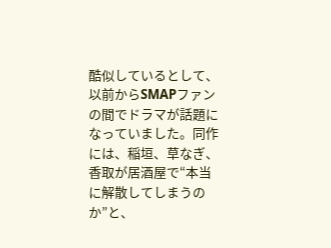酷似しているとして、以前からSMAPファンの間でドラマが話題になっていました。同作には、稲垣、草なぎ、香取が居酒屋で“本当に解散してしまうのか”と、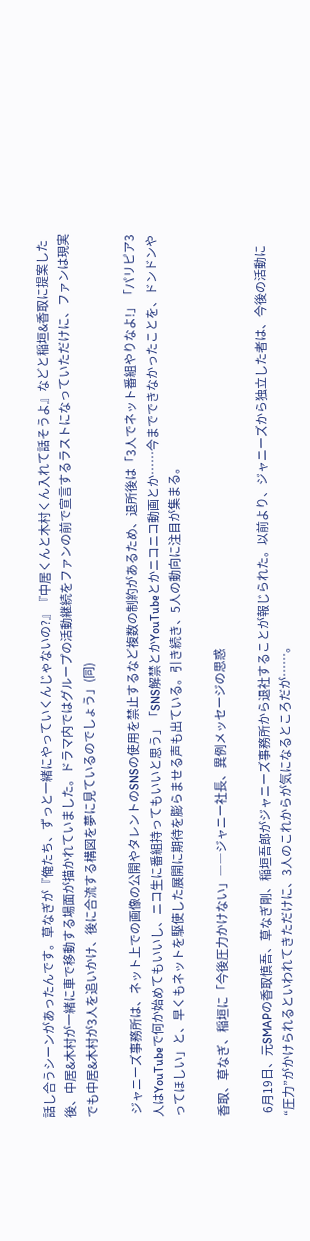話し合うシーンがあったんです。草なぎが『俺たち、ずっと一緒にやっていくんじゃないの?』『中居くんと木村くん入れて話そうよ』などと稲垣&香取に提案した後、中居&木村が一緒に車で移動する場面が描かれていました。ドラマ内ではグループの活動継続をファンの前で宣言するラストになっていただけに、ファンは現実でも中居&木村が3人を追いかけ、後に合流する構図を夢に見ているのでしょう」(同)

 ジャニーズ事務所は、ネット上での画像の公開やタレントのSNSの使用を禁止するなど複数の制約があるため、退所後は「3人でネット番組やりなよ!」「パリピア3人はYouTubeで何か始めてもいいし、ニコ生に番組持ってもいいと思う」「SNS解禁とかYouTubeとかニコニコ動画とか……今までできなかったことを、ドンドンやってほしい」と、早くもネットを駆使した展開に期待を膨らませる声も出ている。引き続き、5人の動向に注目が集まる。

香取、草なぎ、稲垣に「今後圧力かけない」――ジャニー社長、異例メッセージの思惑

 6月19日、元SMAPの香取慎吾、草なぎ剛、稲垣吾郎がジャニーズ事務所から退社することが報じられた。以前より、ジャニーズから独立した者は、今後の活動に“圧力”がかけられるといわれてきただけに、3人のこれからが気になるところだが……。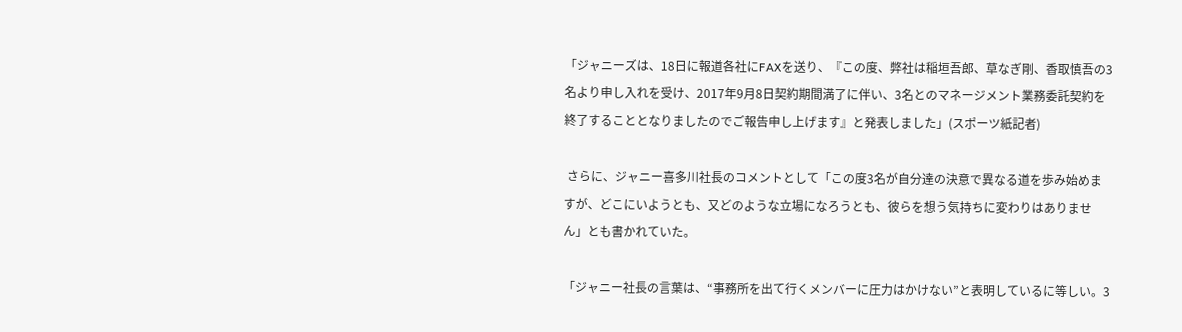「ジャニーズは、18日に報道各社にFAXを送り、『この度、弊社は稲垣吾郎、草なぎ剛、香取慎吾の3名より申し入れを受け、2017年9月8日契約期間満了に伴い、3名とのマネージメント業務委託契約を終了することとなりましたのでご報告申し上げます』と発表しました」(スポーツ紙記者)

 さらに、ジャニー喜多川社長のコメントとして「この度3名が自分達の決意で異なる道を歩み始めますが、どこにいようとも、又どのような立場になろうとも、彼らを想う気持ちに変わりはありません」とも書かれていた。

「ジャニー社長の言葉は、“事務所を出て行くメンバーに圧力はかけない”と表明しているに等しい。3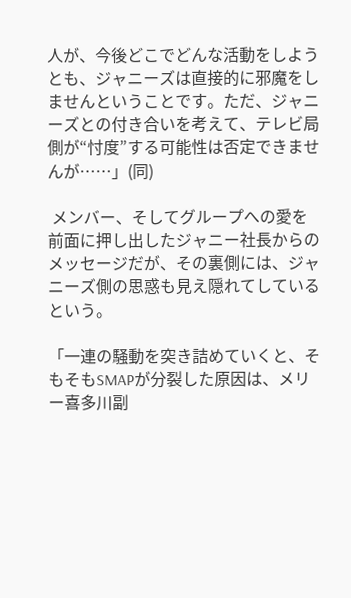人が、今後どこでどんな活動をしようとも、ジャニーズは直接的に邪魔をしませんということです。ただ、ジャニーズとの付き合いを考えて、テレビ局側が“忖度”する可能性は否定できませんが……」(同)

 メンバー、そしてグループへの愛を前面に押し出したジャニー社長からのメッセージだが、その裏側には、ジャニーズ側の思惑も見え隠れてしているという。

「一連の騒動を突き詰めていくと、そもそもSMAPが分裂した原因は、メリー喜多川副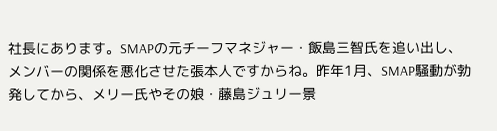社長にあります。SMAPの元チーフマネジャー・飯島三智氏を追い出し、メンバーの関係を悪化させた張本人ですからね。昨年1月、SMAP騒動が勃発してから、メリー氏やその娘・藤島ジュリー景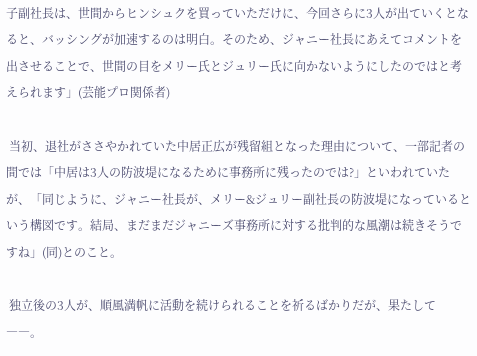子副社長は、世間からヒンシュクを買っていただけに、今回さらに3人が出ていくとなると、バッシングが加速するのは明白。そのため、ジャニー社長にあえてコメントを出させることで、世間の目をメリー氏とジュリー氏に向かないようにしたのではと考えられます」(芸能プロ関係者)

 当初、退社がささやかれていた中居正広が残留組となった理由について、一部記者の間では「中居は3人の防波堤になるために事務所に残ったのでは?」といわれていたが、「同じように、ジャニー社長が、メリー&ジュリー副社長の防波堤になっているという構図です。結局、まだまだジャニーズ事務所に対する批判的な風潮は続きそうですね」(同)とのこと。

 独立後の3人が、順風満帆に活動を続けられることを祈るばかりだが、果たして――。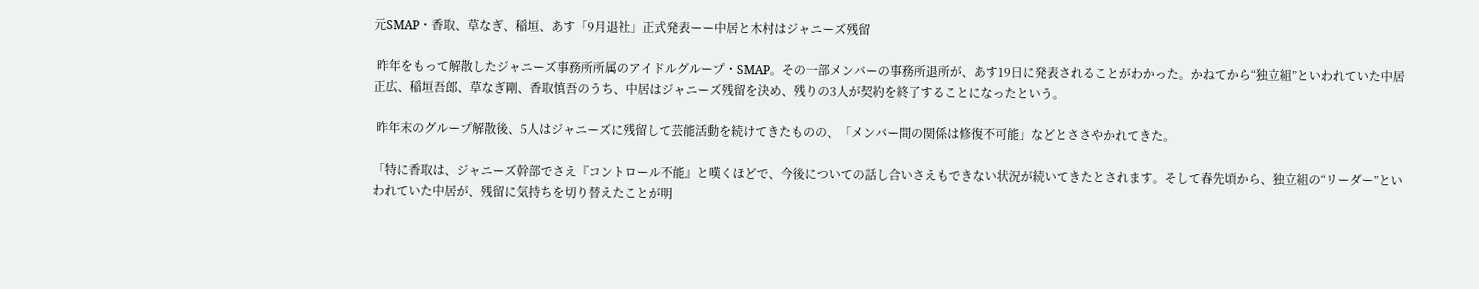元SMAP・香取、草なぎ、稲垣、あす「9月退社」正式発表ーー中居と木村はジャニーズ残留

 昨年をもって解散したジャニーズ事務所所属のアイドルグループ・SMAP。その一部メンバーの事務所退所が、あす19日に発表されることがわかった。かねてから“独立組”といわれていた中居正広、稲垣吾郎、草なぎ剛、香取慎吾のうち、中居はジャニーズ残留を決め、残りの3人が契約を終了することになったという。

 昨年末のグループ解散後、5人はジャニーズに残留して芸能活動を続けてきたものの、「メンバー間の関係は修復不可能」などとささやかれてきた。

「特に香取は、ジャニーズ幹部でさえ『コントロール不能』と嘆くほどで、今後についての話し合いさえもできない状況が続いてきたとされます。そして春先頃から、独立組の“リーダー”といわれていた中居が、残留に気持ちを切り替えたことが明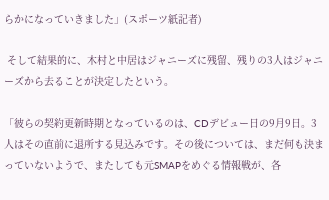らかになっていきました」(スポーツ紙記者)

 そして結果的に、木村と中居はジャニーズに残留、残りの3人はジャニーズから去ることが決定したという。

「彼らの契約更新時期となっているのは、CDデビュー日の9月9日。3人はその直前に退所する見込みです。その後については、まだ何も決まっていないようで、またしても元SMAPをめぐる情報戦が、各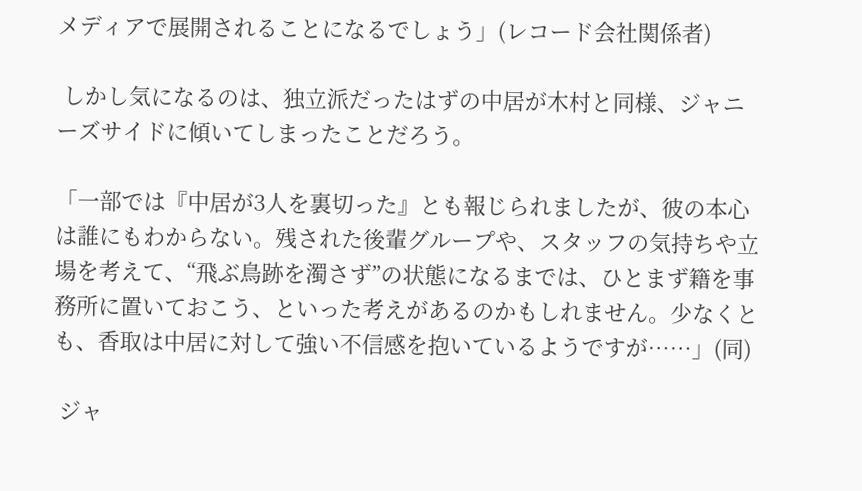メディアで展開されることになるでしょう」(レコード会社関係者)

 しかし気になるのは、独立派だったはずの中居が木村と同様、ジャニーズサイドに傾いてしまったことだろう。

「一部では『中居が3人を裏切った』とも報じられましたが、彼の本心は誰にもわからない。残された後輩グループや、スタッフの気持ちや立場を考えて、“飛ぶ鳥跡を濁さず”の状態になるまでは、ひとまず籍を事務所に置いておこう、といった考えがあるのかもしれません。少なくとも、香取は中居に対して強い不信感を抱いているようですが……」(同)

 ジャ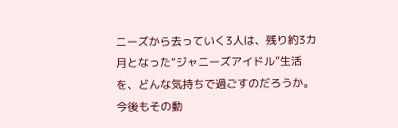ニーズから去っていく3人は、残り約3カ月となった“ジャニーズアイドル”生活を、どんな気持ちで過ごすのだろうか。今後もその動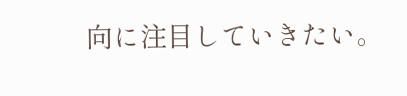向に注目していきたい。